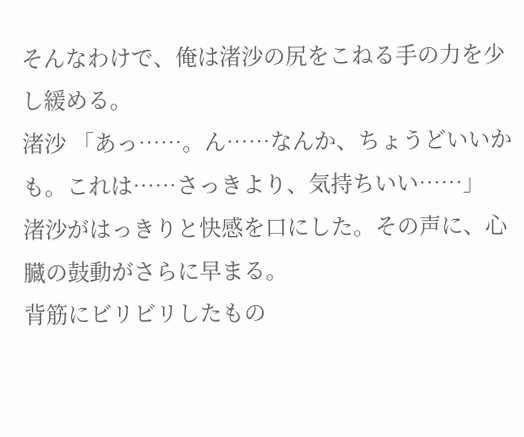そんなわけで、俺は渚沙の尻をこねる手の力を少し緩める。
渚沙 「あっ……。ん……なんか、ちょうどいいかも。これは……さっきより、気持ちいい……」
渚沙がはっきりと快感を口にした。その声に、心臓の鼓動がさらに早まる。
背筋にビリビリしたもの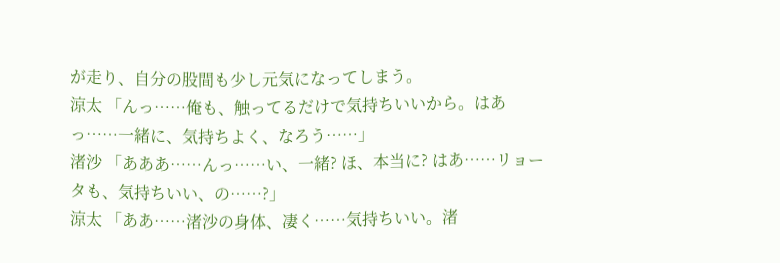が走り、自分の股間も少し元気になってしまう。
涼太 「んっ……俺も、触ってるだけで気持ちいいから。はあっ……一緒に、気持ちよく、なろう……」
渚沙 「あああ……んっ……い、一緒? ほ、本当に? はあ……リョータも、気持ちいい、の……?」
涼太 「ああ……渚沙の身体、凄く……気持ちいい。渚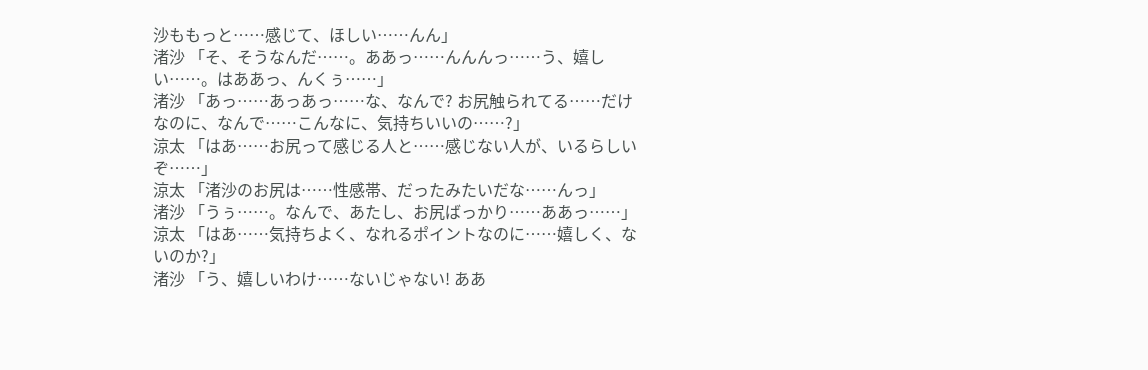沙ももっと……感じて、ほしい……んん」
渚沙 「そ、そうなんだ……。ああっ……んんんっ……う、嬉しい……。はああっ、んくぅ……」
渚沙 「あっ……あっあっ……な、なんで? お尻触られてる……だけなのに、なんで……こんなに、気持ちいいの……?」
涼太 「はあ……お尻って感じる人と……感じない人が、いるらしいぞ……」
涼太 「渚沙のお尻は……性感帯、だったみたいだな……んっ」
渚沙 「うぅ……。なんで、あたし、お尻ばっかり……ああっ……」
涼太 「はあ……気持ちよく、なれるポイントなのに……嬉しく、ないのか?」
渚沙 「う、嬉しいわけ……ないじゃない! ああ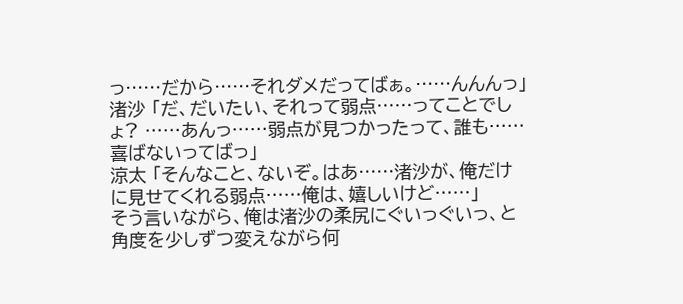っ……だから……それダメだってばぁ。……んんんっ」
渚沙 「だ、だいたい、それって弱点……ってことでしょ? ……あんっ……弱点が見つかったって、誰も……喜ばないってばっ」
涼太 「そんなこと、ないぞ。はあ……渚沙が、俺だけに見せてくれる弱点……俺は、嬉しいけど……」
そう言いながら、俺は渚沙の柔尻にぐいっぐいっ、と角度を少しずつ変えながら何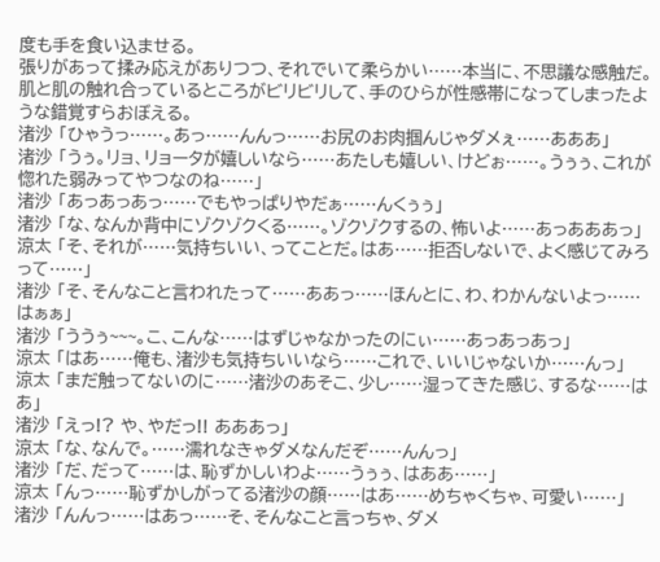度も手を食い込ませる。
張りがあって揉み応えがありつつ、それでいて柔らかい……本当に、不思議な感触だ。
肌と肌の触れ合っているところがビリビリして、手のひらが性感帯になってしまったような錯覚すらおぼえる。
渚沙 「ひゃうっ……。あっ……んんっ……お尻のお肉掴んじゃダメぇ……あああ」
渚沙 「うぅ。リョ、リョータが嬉しいなら……あたしも嬉しい、けどぉ……。うぅぅ、これが惚れた弱みってやつなのね……」
渚沙 「あっあっあっ……でもやっぱりやだぁ……んくぅぅ」
渚沙 「な、なんか背中にゾクゾクくる……。ゾクゾクするの、怖いよ……あっあああっ」
涼太 「そ、それが……気持ちいい、ってことだ。はあ……拒否しないで、よく感じてみろって……」
渚沙 「そ、そんなこと言われたって……ああっ……ほんとに、わ、わかんないよっ……はぁぁ」
渚沙 「ううぅ~~~。こ、こんな……はずじゃなかったのにぃ……あっあっあっ」
涼太 「はあ……俺も、渚沙も気持ちいいなら……これで、いいじゃないか……んっ」
涼太 「まだ触ってないのに……渚沙のあそこ、少し……湿ってきた感じ、するな……はあ」
渚沙 「えっ!? や、やだっ!! あああっ」
涼太 「な、なんで。……濡れなきゃダメなんだぞ……んんっ」
渚沙 「だ、だって……は、恥ずかしいわよ……うぅぅ、はああ……」
涼太 「んっ……恥ずかしがってる渚沙の顔……はあ……めちゃくちゃ、可愛い……」
渚沙 「んんっ……はあっ……そ、そんなこと言っちゃ、ダメ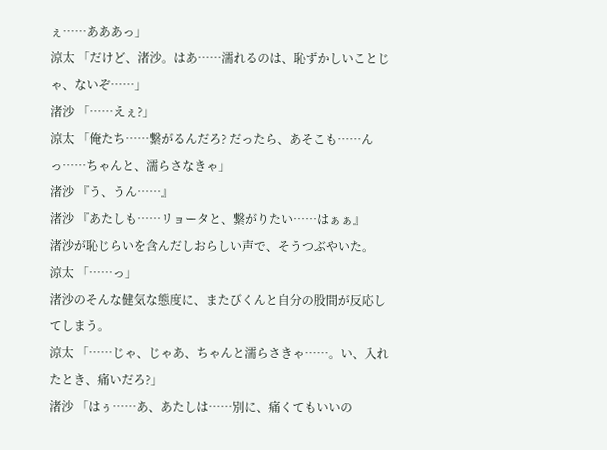ぇ……あああっ」
涼太 「だけど、渚沙。はあ……濡れるのは、恥ずかしいことじゃ、ないぞ……」
渚沙 「……えぇ?」
涼太 「俺たち……繋がるんだろ? だったら、あそこも……んっ……ちゃんと、濡らさなきゃ」
渚沙 『う、うん……』
渚沙 『あたしも……リョータと、繋がりたい……はぁぁ』
渚沙が恥じらいを含んだしおらしい声で、そうつぶやいた。
涼太 「……っ」
渚沙のそんな健気な態度に、またびくんと自分の股間が反応してしまう。
涼太 「……じゃ、じゃあ、ちゃんと濡らさきゃ……。い、入れたとき、痛いだろ?」
渚沙 「はぅ……あ、あたしは……別に、痛くてもいいの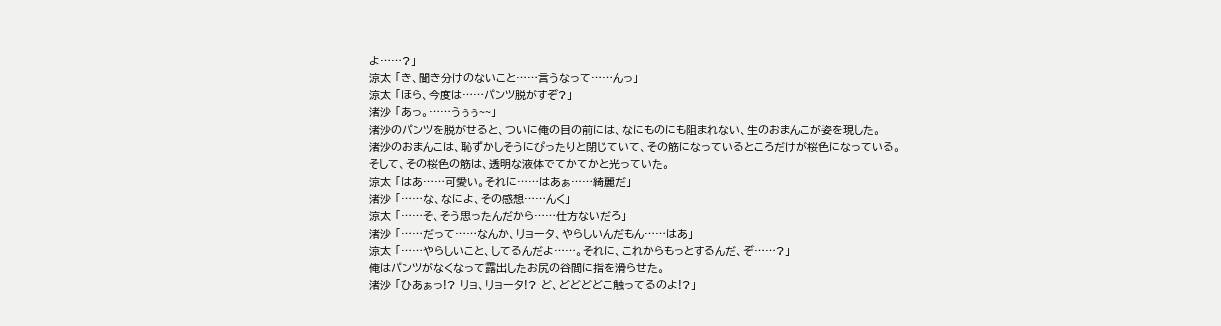よ……?」
涼太 「き、聞き分けのないこと……言うなって……んっ」
涼太 「ほら、今度は……パンツ脱がすぞ?」
渚沙 「あっ。……うぅぅ~~」
渚沙のパンツを脱がせると、ついに俺の目の前には、なにものにも阻まれない、生のおまんこが姿を現した。
渚沙のおまんこは、恥ずかしそうにぴったりと閉じていて、その筋になっているところだけが桜色になっている。
そして、その桜色の筋は、透明な液体でてかてかと光っていた。
涼太 「はあ……可愛い。それに……はあぁ……綺麗だ」
渚沙 「……な、なによ、その感想……んく」
涼太 「……そ、そう思ったんだから……仕方ないだろ」
渚沙 「……だって……なんか、リョータ、やらしいんだもん……はあ」
涼太 「……やらしいこと、してるんだよ……。それに、これからもっとするんだ、ぞ……?」
俺はパンツがなくなって露出したお尻の谷間に指を滑らせた。
渚沙 「ひあぁっ!? リョ、リョータ!? ど、どどどどこ触ってるのよ!?」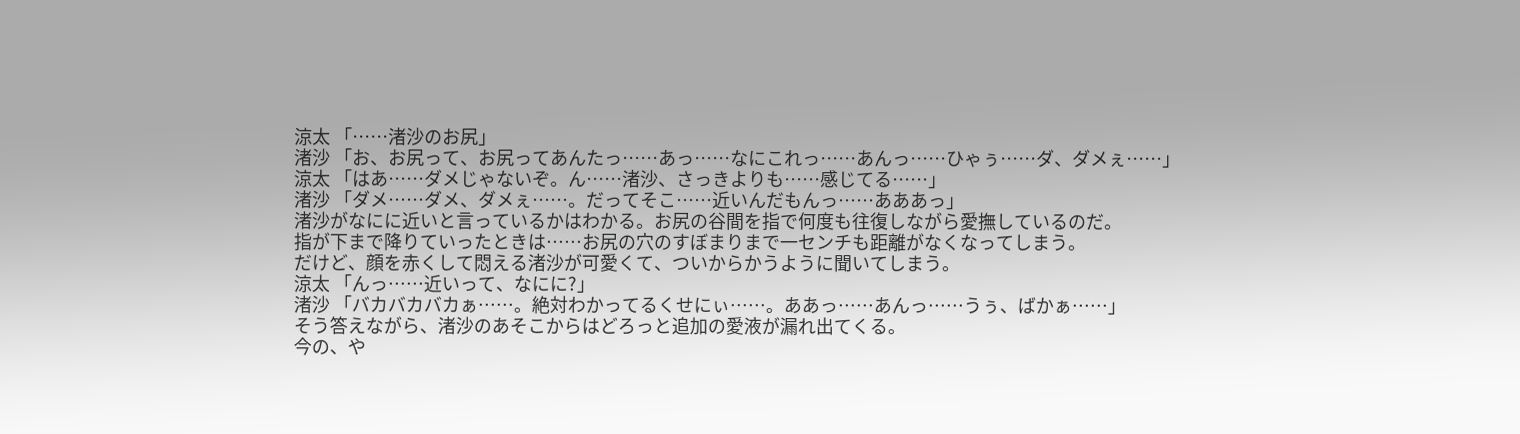涼太 「……渚沙のお尻」
渚沙 「お、お尻って、お尻ってあんたっ……あっ……なにこれっ……あんっ……ひゃぅ……ダ、ダメぇ……」
涼太 「はあ……ダメじゃないぞ。ん……渚沙、さっきよりも……感じてる……」
渚沙 「ダメ……ダメ、ダメぇ……。だってそこ……近いんだもんっ……あああっ」
渚沙がなにに近いと言っているかはわかる。お尻の谷間を指で何度も往復しながら愛撫しているのだ。
指が下まで降りていったときは……お尻の穴のすぼまりまで一センチも距離がなくなってしまう。
だけど、顔を赤くして悶える渚沙が可愛くて、ついからかうように聞いてしまう。
涼太 「んっ……近いって、なにに?」
渚沙 「バカバカバカぁ……。絶対わかってるくせにぃ……。ああっ……あんっ……うぅ、ばかぁ……」
そう答えながら、渚沙のあそこからはどろっと追加の愛液が漏れ出てくる。
今の、や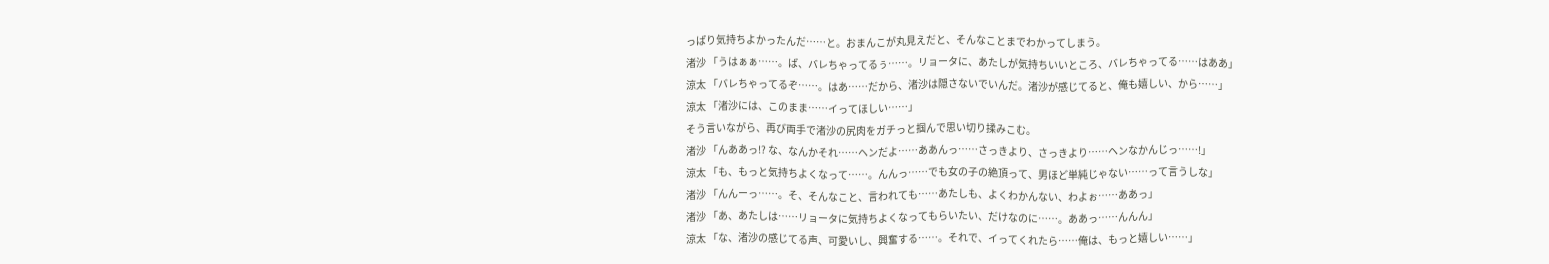っぱり気持ちよかったんだ……と。おまんこが丸見えだと、そんなことまでわかってしまう。
渚沙 「うはぁぁ……。ば、バレちゃってるぅ……。リョータに、あたしが気持ちいいところ、バレちゃってる……はああ」
涼太 「バレちゃってるぞ……。はあ……だから、渚沙は隠さないでいんだ。渚沙が感じてると、俺も嬉しい、から……」
涼太 「渚沙には、このまま……イってほしい……」
そう言いながら、再び両手で渚沙の尻肉をガチっと掴んで思い切り揉みこむ。
渚沙 「んああっ!? な、なんかそれ……ヘンだよ……ああんっ……さっきより、さっきより……ヘンなかんじっ……!」
涼太 「も、もっと気持ちよくなって……。んんっ……でも女の子の絶頂って、男ほど単純じゃない……って言うしな」
渚沙 「んんーっ……。そ、そんなこと、言われても……あたしも、よくわかんない、わよぉ……ああっ」
渚沙 「あ、あたしは……リョータに気持ちよくなってもらいたい、だけなのに……。ああっ……んんん」
涼太 「な、渚沙の感じてる声、可愛いし、興奮する……。それで、イってくれたら……俺は、もっと嬉しい……」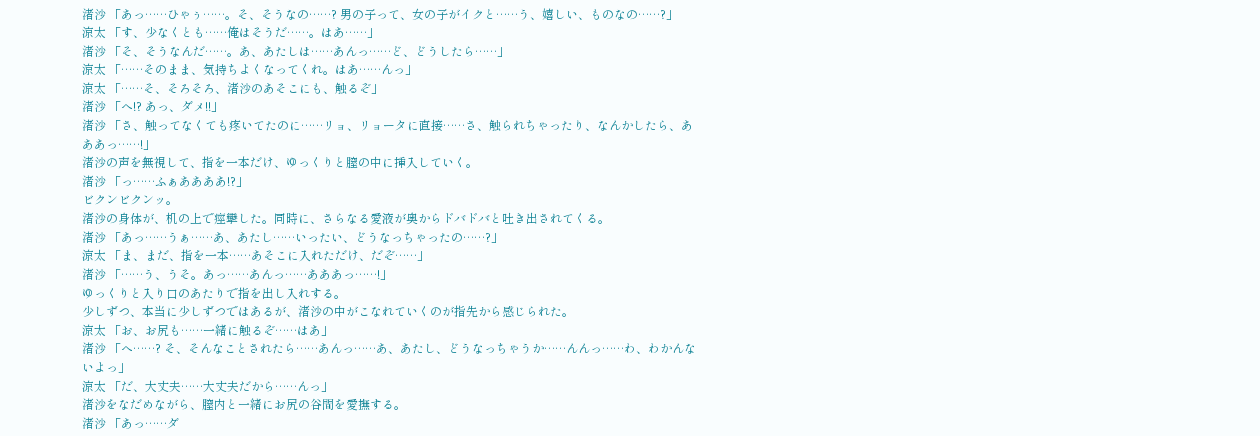渚沙 「あっ……ひゃぅ……。そ、そうなの……? 男の子って、女の子がイクと……う、嬉しい、ものなの……?」
涼太 「す、少なくとも……俺はそうだ……。はあ……」
渚沙 「そ、そうなんだ……。あ、あたしは……あんっ……ど、どうしたら……」
涼太 「……そのまま、気持ちよくなってくれ。はあ……んっ」
涼太 「……そ、そろそろ、渚沙のあそこにも、触るぞ」
渚沙 「へ!? あっ、ダメ!!」
渚沙 「さ、触ってなくても疼いてたのに……リョ、リョータに直接……さ、触られちゃったり、なんかしたら、あああっ……!」
渚沙の声を無視して、指を一本だけ、ゆっくりと膣の中に挿入していく。
渚沙 「っ……ふぁああああ!?」
ビクンビクンッ。
渚沙の身体が、机の上で痙攣した。同時に、さらなる愛液が奥からドバドバと吐き出されてくる。
渚沙 「あっ……うぁ……あ、あたし……いったい、どうなっちゃったの……?」
涼太 「ま、まだ、指を一本……あそこに入れただけ、だぞ……」
渚沙 「……う、うそ。あっ……あんっ……あああっ……!」
ゆっくりと入り口のあたりで指を出し入れする。
少しずつ、本当に少しずつではあるが、渚沙の中がこなれていくのが指先から感じられた。
涼太 「お、お尻も……一緒に触るぞ……はあ」
渚沙 「へ……? そ、そんなことされたら……あんっ……あ、あたし、どうなっちゃうか……んんっ……わ、わかんないよっ」
涼太 「だ、大丈夫……大丈夫だから……んっ」
渚沙をなだめながら、膣内と一緒にお尻の谷間を愛撫する。
渚沙 「あっ……ダ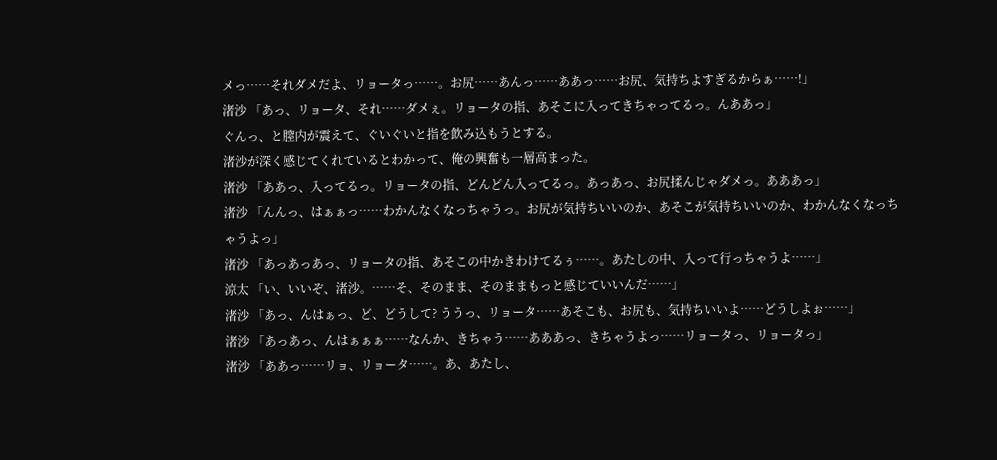メっ……それダメだよ、リョータっ……。お尻……あんっ……ああっ……お尻、気持ちよすぎるからぁ……!」
渚沙 「あっ、リョータ、それ……ダメぇ。リョータの指、あそこに入ってきちゃってるっ。んああっ」
ぐんっ、と膣内が震えて、ぐいぐいと指を飲み込もうとする。
渚沙が深く感じてくれているとわかって、俺の興奮も一層高まった。
渚沙 「ああっ、入ってるっ。リョータの指、どんどん入ってるっ。あっあっ、お尻揉んじゃダメっ。あああっ」
渚沙 「んんっ、はぁぁっ……わかんなくなっちゃうっ。お尻が気持ちいいのか、あそこが気持ちいいのか、わかんなくなっちゃうよっ」
渚沙 「あっあっあっ、リョータの指、あそこの中かきわけてるぅ……。あたしの中、入って行っちゃうよ……」
涼太 「い、いいぞ、渚沙。……そ、そのまま、そのままもっと感じていいんだ……」
渚沙 「あっ、んはぁっ、ど、どうして? ううっ、リョータ……あそこも、お尻も、気持ちいいよ……どうしよぉ……」
渚沙 「あっあっ、んはぁぁぁ……なんか、きちゃう……あああっ、きちゃうよっ……リョータっ、リョータっ」
渚沙 「ああっ……リョ、リョータ……。あ、あたし、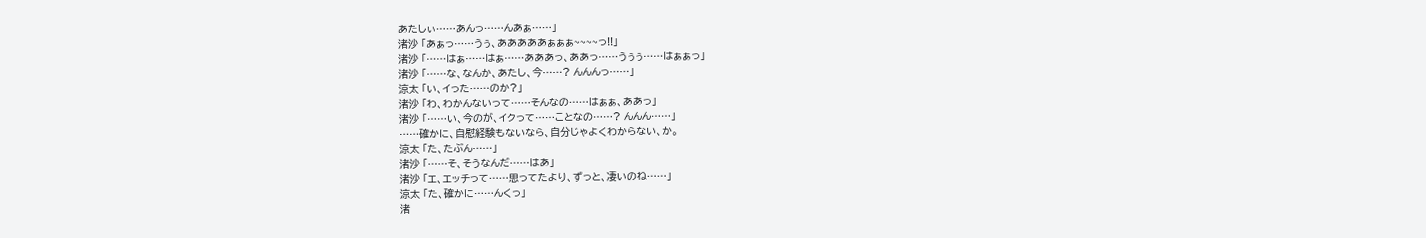あたしぃ……あんっ……んあぁ……」
渚沙 「あぁっ……うぅ、あああああぁぁぁ~~~~っ!!」
渚沙 「……はぁ……はぁ……あああっ、ああっ……うぅぅ……はぁぁっ」
渚沙 「……な、なんか、あたし、今……? んんんっ……」
涼太 「い、イった……のか?」
渚沙 「わ、わかんないって……そんなの……はぁぁ、ああっ」
渚沙 「……い、今のが、イクって……ことなの……? んんん……」
……確かに、自慰経験もないなら、自分じゃよくわからない、か。
涼太 「た、たぶん……」
渚沙 「……そ、そうなんだ……はあ」
渚沙 「エ、エッチって……思ってたより、ずっと、凄いのね……」
涼太 「た、確かに……んくっ」
渚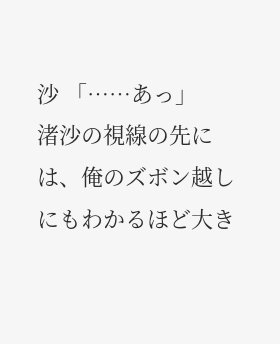沙 「……あっ」
渚沙の視線の先には、俺のズボン越しにもわかるほど大き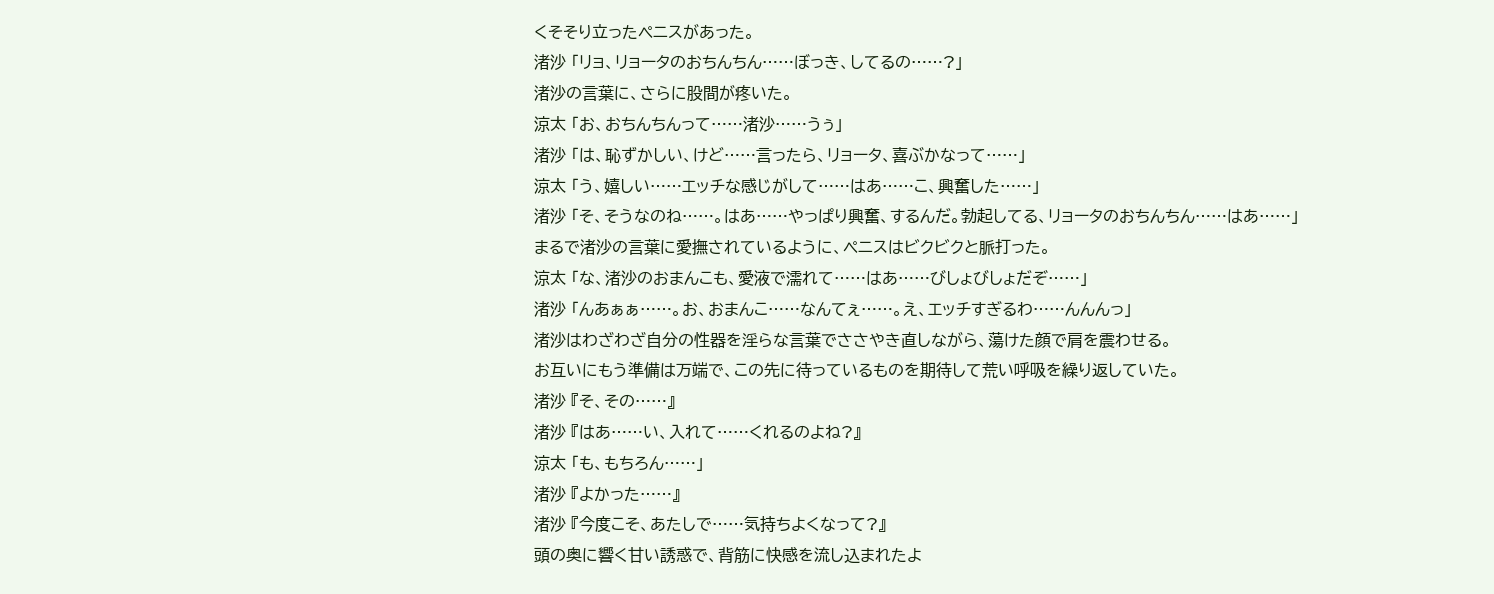くそそり立ったペニスがあった。
渚沙 「リョ、リョータのおちんちん……ぼっき、してるの……?」
渚沙の言葉に、さらに股間が疼いた。
涼太 「お、おちんちんって……渚沙……うぅ」
渚沙 「は、恥ずかしい、けど……言ったら、リョータ、喜ぶかなって……」
涼太 「う、嬉しい……エッチな感じがして……はあ……こ、興奮した……」
渚沙 「そ、そうなのね……。はあ……やっぱり興奮、するんだ。勃起してる、リョータのおちんちん……はあ……」
まるで渚沙の言葉に愛撫されているように、ペニスはビクビクと脈打った。
涼太 「な、渚沙のおまんこも、愛液で濡れて……はあ……びしょびしょだぞ……」
渚沙 「んあぁぁ……。お、おまんこ……なんてぇ……。え、エッチすぎるわ……んんんっ」
渚沙はわざわざ自分の性器を淫らな言葉でささやき直しながら、蕩けた顔で肩を震わせる。
お互いにもう準備は万端で、この先に待っているものを期待して荒い呼吸を繰り返していた。
渚沙 『そ、その……』
渚沙 『はあ……い、入れて……くれるのよね?』
涼太 「も、もちろん……」
渚沙 『よかった……』
渚沙 『今度こそ、あたしで……気持ちよくなって?』
頭の奥に響く甘い誘惑で、背筋に快感を流し込まれたよ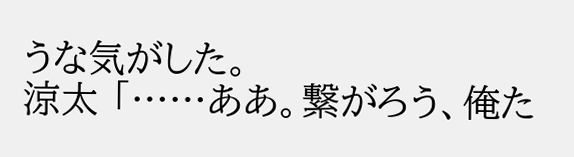うな気がした。
涼太 「……ああ。繋がろう、俺た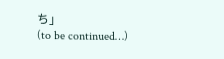ち」
(to be continued…)